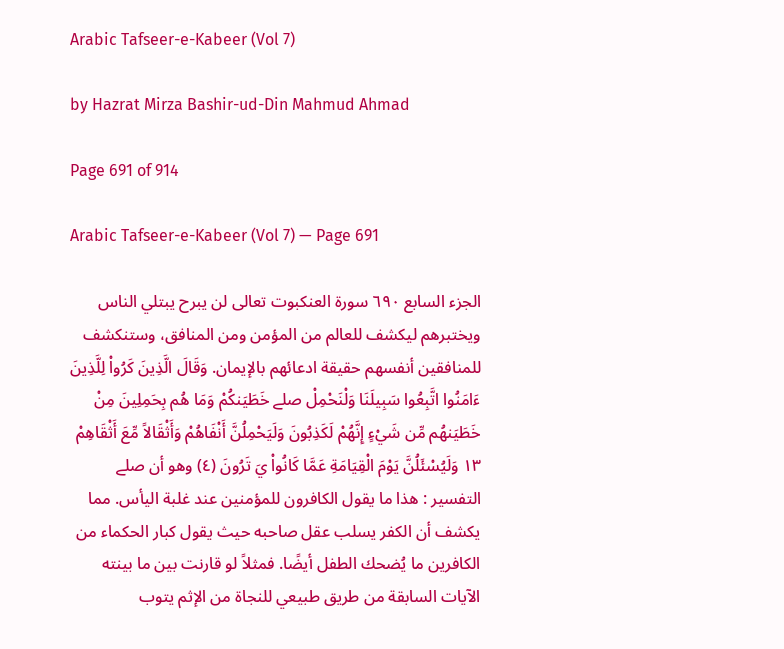Arabic Tafseer-e-Kabeer (Vol 7)

by Hazrat Mirza Bashir-ud-Din Mahmud Ahmad

Page 691 of 914

Arabic Tafseer-e-Kabeer (Vol 7) — Page 691

الجزء السابع ٦٩٠ سورة العنكبوت تعالى لن يبرح يبتلي الناس ويختبرهم ليكشف للعالم من المؤمن ومن المنافق، وستنكشف للمنافقين أنفسهم حقيقة ادعائهم بالإيمان. وَقَالَ الَّذِينَ كَرُواْ لِلَّذِينَ ءَامَنُوا اتَّبِعُوا سَبِيلَنَا وَلْنَحْمِلْ صلے خَطَيَنكُمْ وَمَا هُم بِحَمِلِينَ مِنْ خَطَيَنهُم مِّن شَيْءٍ إِنَّهُمْ لَكَذِبُونَ وَلَيَحْمِلُنَّ أَنْفَاهُمْ وَأَثْقَالاً مِّعَ أَثْقَاهِمْ ۱۳ وَلَيُسْئَلُنَّ يَوْمَ الْقِيَامَةِ عَمَّا كَانُواْ يَ تَرُونَ (٤) وهو أن صلے التفسير : هذا ما يقول الكافرون للمؤمنين عند غلبة اليأس. مما يكشف أن الكفر يسلب عقل صاحبه حيث يقول كبار الحكماء من الكافرين ما يُضحك الطفل أيضًا. فمثلاً لو قارنت بين ما بينته الآيات السابقة من طريق طبيعي للنجاة من الإثم يتوب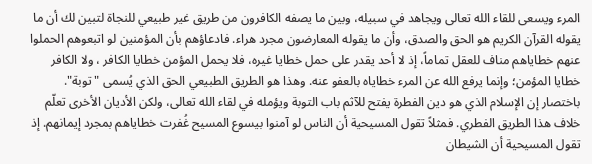المرء ويسعى للقاء الله تعالى ويجاهد في سبيله، وبين ما يصفه الكافرون من طريق غير طبيعي للنجاة لتبين لك أن ما يقوله القرآن الكريم هو الحق والصدق، وأن ما يقوله المعارضون مجرد هراء. فادعاؤهم بأن المؤمنين لو اتبعوهم الحملوا عنهم خطاياهم مناف للعقل تماماً، إذ لا أحد يقدر على حمل خطايا غيره، فلا يحمل المؤمن خطايا الكافر ، ولا الكافر خطايا المؤمن؛ وإنما يرفع الله عن المرء خطاياه بالعفو عنه. وهذا هو الطريق الطبيعي الحق الذي يُسمى "توبة". باختصار إن الإسلام الذي هو دين الفطرة يفتح للآثم باب التوبة ويؤمله في لقاء الله تعالى، ولكن الأديان الأخرى تعلّم خلاف هذا الطريق الفطري. فمثلاً تقول المسيحية أن الناس لو آمنوا بيسوع المسيح غُفرت خطاياهم بمجرد إيمانهم. إذ تقول المسيحية أن الشيطان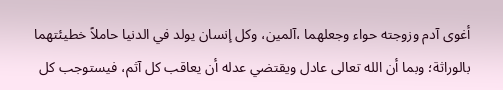أغوى آدم وزوجته حواء وجعلهما ،آلمين، وكل إنسان يولد في الدنيا حاملاً خطيئتهما بالوراثة؛ وبما أن الله تعالى عادل ويقتضي عدله أن يعاقب کل آثم، فيستوجب كل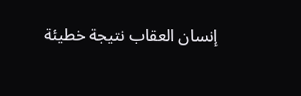إنسان العقاب نتيجة خطيئة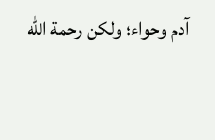آدم وحواء؛ ولكن رحمة الله